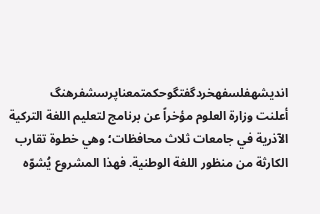اندیشهفلسفهخردگفتگوحکمتمعناپرسشفرهنگ
أعلنت وزارة العلوم مؤخراً عن برنامج لتعليم اللغة التركية الآذرية في جامعات ثلاث محافظات؛ وهي خطوة تقارب الكارثة من منظور اللغة الوطنية. فهذا المشروع يُشوّه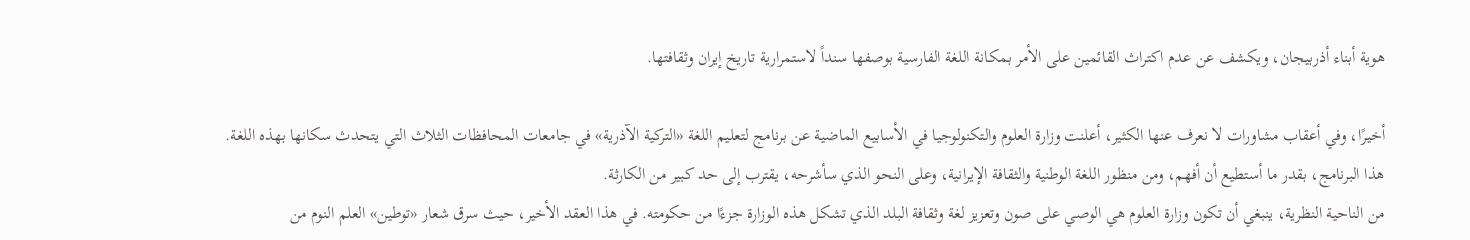هوية أبناء أذربيجان، ويكشف عن عدم اكتراث القائمين على الأمر بمكانة اللغة الفارسية بوصفها سنداً لاستمرارية تاريخ إيران وثقافتها.

أخيرًا، وفي أعقاب مشاورات لا نعرف عنها الكثير، أعلنت وزارة العلوم والتكنولوجيا في الأسابيع الماضية عن برنامج لتعليم اللغة «التركية الآذرية» في جامعات المحافظات الثلاث التي يتحدث سكانها بهذه اللغة. هذا البرنامج، بقدر ما أستطيع أن أفهم، ومن منظور اللغة الوطنية والثقافة الإيرانية، وعلى النحو الذي سأشرحه، يقترب إلى حد كبير من الكارثة.
من الناحية النظرية، ينبغي أن تكون وزارة العلوم هي الوصي على صون وتعزيز لغة وثقافة البلد الذي تشكل هذه الوزارة جزءًا من حكومته. في هذا العقد الأخير، حيث سرق شعار «توطين» العلم النوم من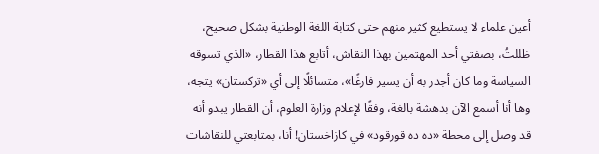أعين علماء لا يستطيع كثير منهم حتى كتابة اللغة الوطنية بشكل صحيح، ظللتُ، بصفتي أحد المهتمين بهذا النقاش، أتابع هذا القطار، «الذي تسوقه السياسة وما كان أجدر به أن يسير فارغًا»، متسائلًا إلى أي «تركستان» يتجه، وها أنا أسمع الآن بدهشة بالغة، وفقًا لإعلام وزارة العلوم، أن القطار يبدو أنه قد وصل إلى محطة «ده ده قورقود» في كازاخستان! أنا، بمتابعتي للنقاشات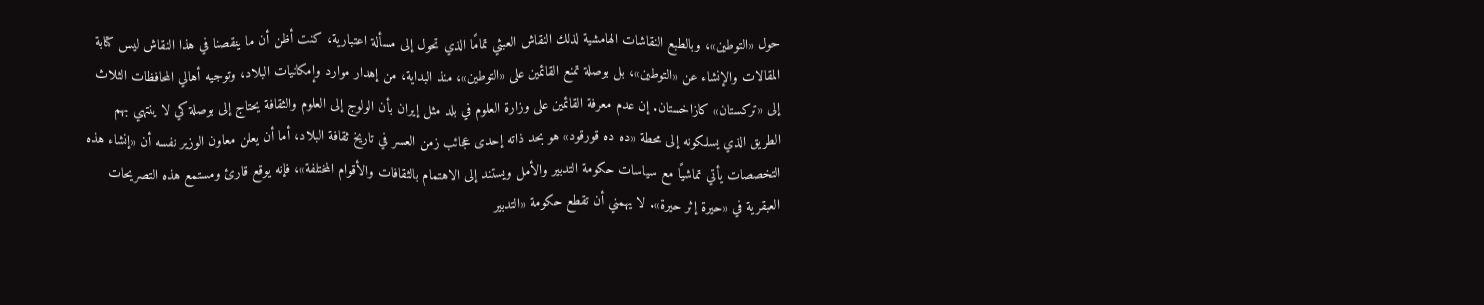حول «التوطين»، وبالطبع النقاشات الهامشية لذلك النقاش العبثي تمامًا الذي تحول إلى مسألة اعتبارية، كنت أظن أن ما ينقصنا في هذا النقاش ليس كتابة المقالات والإنشاء عن «التوطين»، بل بوصلة تمنع القائمين على «التوطين»، منذ البداية، من إهدار موارد وإمكانيات البلاد، وتوجيه أهالي المحافظات الثلاث إلى «تركستان» كازاخستان. إن عدم معرفة القائمين على وزارة العلوم في بلد مثل إيران بأن الولوج إلى العلوم والثقافة يحتاج إلى بوصلة كي لا ينتهي بهم الطريق الذي يسلكونه إلى محطة «ده ده قورقود» هو بحد ذاته إحدى عجائب زمن العسر في تاريخ ثقافة البلاد، أما أن يعلن معاون الوزير نفسه أن «إنشاء هذه التخصصات يأتي تماشيًا مع سياسات حكومة التدبير والأمل ويستند إلى الاهتمام بالثقافات والأقوام المختلفة»، فإنه يوقع قارئ ومستمع هذه التصريحات العبقرية في «حيرة إثر حيرة». لا يهمني أن تقطع حكومة «التدبير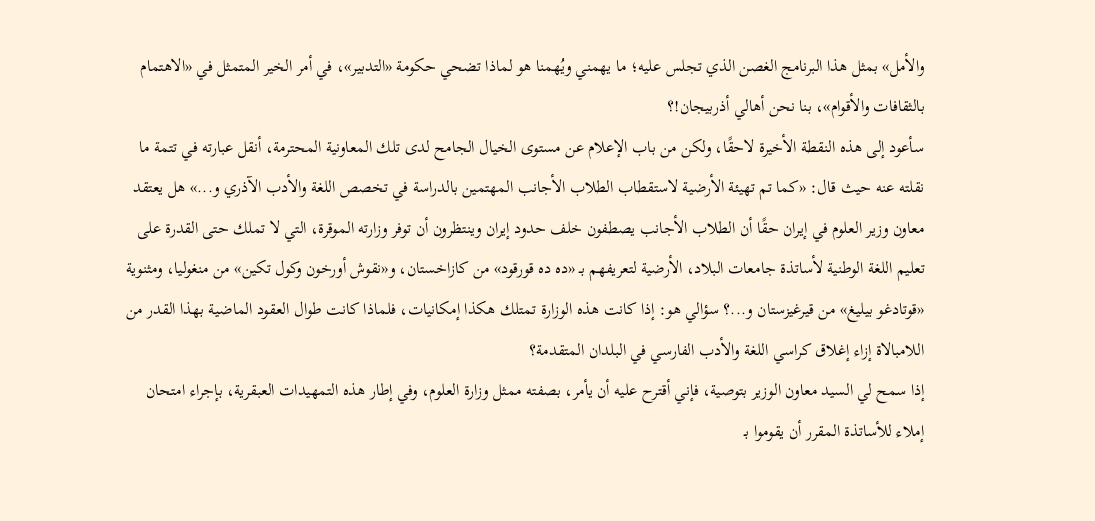والأمل» بمثل هذا البرنامج الغصن الذي تجلس عليه؛ ما يهمني ويُهمنا هو لماذا تضحي حكومة «التدبير»، في أمر الخير المتمثل في «الاهتمام بالثقافات والأقوام»، بنا نحن أهالي أذربيجان!؟
سأعود إلى هذه النقطة الأخيرة لاحقًا، ولكن من باب الإعلام عن مستوى الخيال الجامح لدى تلك المعاونية المحترمة، أنقل عبارته في تتمة ما نقلته عنه حيث قال: «كما تم تهيئة الأرضية لاستقطاب الطلاب الأجانب المهتمين بالدراسة في تخصص اللغة والأدب الآذري و...» هل يعتقد معاون وزير العلوم في إيران حقًا أن الطلاب الأجانب يصطفون خلف حدود إيران وينتظرون أن توفر وزارته الموقرة، التي لا تملك حتى القدرة على تعليم اللغة الوطنية لأساتذة جامعات البلاد، الأرضية لتعريفهم بـ «ده ده قورقود» من كازاخستان، و«نقوش أورخون وكول تكين» من منغوليا، ومثنوية «قوتادغو بيليغ» من قيرغيزستان و...؟ سؤالي هو: إذا كانت هذه الوزارة تمتلك هكذا إمكانيات، فلماذا كانت طوال العقود الماضية بهذا القدر من اللامبالاة إزاء إغلاق كراسي اللغة والأدب الفارسي في البلدان المتقدمة؟
إذا سمح لي السيد معاون الوزير بتوصية، فإني أقترح عليه أن يأمر، بصفته ممثل وزارة العلوم، وفي إطار هذه التمهيدات العبقرية، بإجراء امتحان إملاء للأساتذة المقرر أن يقوموا بـ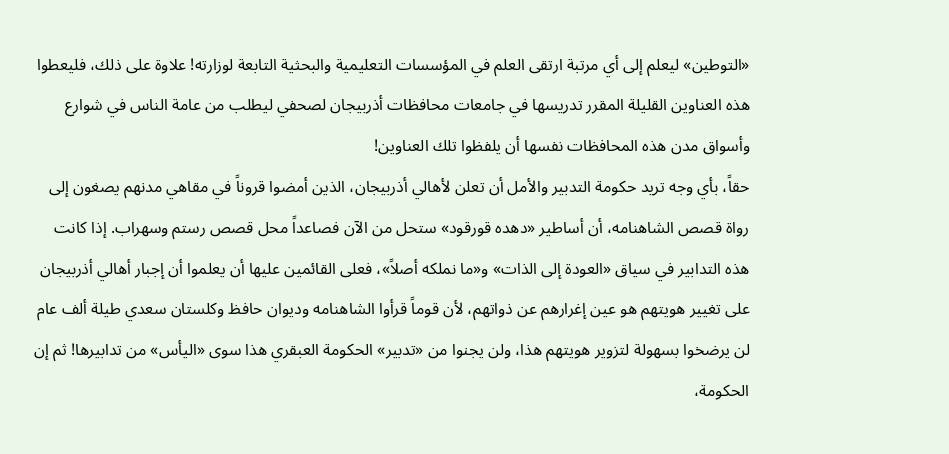«التوطين» ليعلم إلى أي مرتبة ارتقى العلم في المؤسسات التعليمية والبحثية التابعة لوزارته! علاوة على ذلك، فليعطوا هذه العناوين القليلة المقرر تدريسها في جامعات محافظات أذربيجان لصحفي ليطلب من عامة الناس في شوارع وأسواق مدن هذه المحافظات نفسها أن يلفظوا تلك العناوين!
حقاً، بأي وجه تريد حكومة التدبير والأمل أن تعلن لأهالي أذربيجان، الذين أمضوا قروناً في مقاهي مدنهم يصغون إلى رواة قصص الشاهنامه، أن أساطير «دهده قورقود» ستحل من الآن فصاعداً محل قصص رستم وسهراب. إذا كانت هذه التدابير في سياق «العودة إلى الذات» و«ما نملكه أصلاً»، فعلى القائمين عليها أن يعلموا أن إجبار أهالي أذربيجان على تغيير هويتهم هو عين إغرارهم عن ذواتهم، لأن قوماً قرأوا الشاهنامه وديوان حافظ وكلستان سعدي طيلة ألف عام لن يرضخوا بسهولة لتزوير هويتهم هذا، ولن يجنوا من «تدبير» الحكومة العبقري هذا سوى «اليأس» من تدابيرها! ثم إن الحكومة،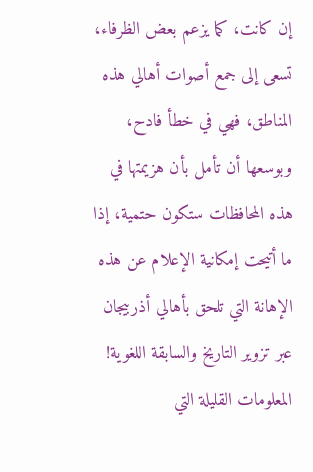إن كانت، كما يزعم بعض الظرفاء، تسعى إلى جمع أصوات أهالي هذه المناطق، فهي في خطأ فادح، وبوسعها أن تأمل بأن هزيمتها في هذه المحافظات ستكون حتمية، إذا ما أتيحت إمكانية الإعلام عن هذه الإهانة التي تلحق بأهالي أذربيجان عبر تزوير التاريخ والسابقة اللغوية!
المعلومات القليلة التي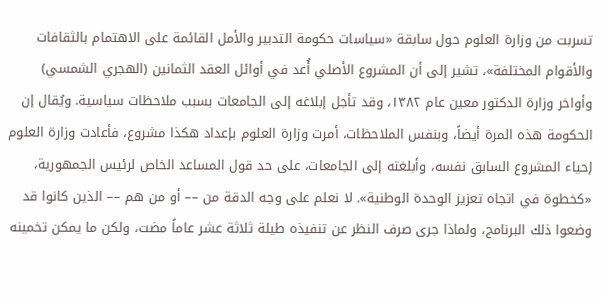تسربت من وزارة العلوم حول سابقة «سياسات حكومة التدبير والأمل القائمة على الاهتمام بالثقافات والأقوام المختلفة»، تشير إلى أن المشروع الأصلي أُعد في أوائل العقد الثمانين (الهجري الشمسي) وأواخر وزارة الدكتور معين عام ١٣٨٢، وقد تأجل إبلاغه إلى الجامعات بسبب ملاحظات سياسية. ويُقال إن الحكومة هذه المرة أيضاً، وبنفس الملاحظات، أمرت وزارة العلوم بإعداد هكذا مشروع، فأعادت وزارة العلوم إحياء المشروع السابق نفسه، وأبلغته إلى الجامعات، على حد قول المساعد الخاص لرئيس الجمهورية، «كخطوة في اتجاه تعزيز الوحدة الوطنية». لا نعلم على وجه الدقة من –– أو من هم –– الذين كانوا قد وضعوا ذلك البرنامج، ولماذا جرى صرف النظر عن تنفيذه طيلة ثلاثة عشر عاماً مضت، ولكن ما يمكن تخمينه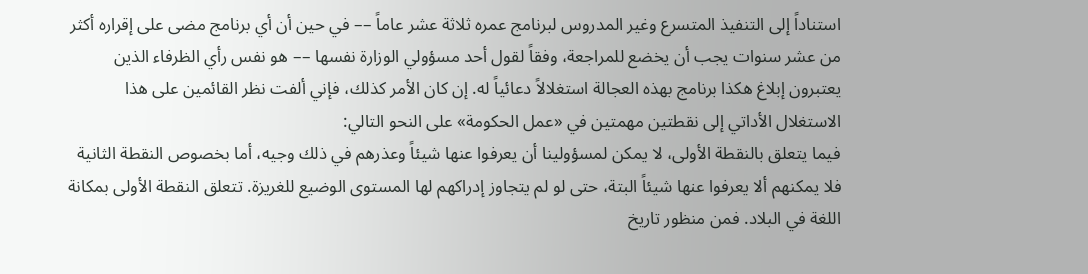استناداً إلى التنفيذ المتسرع وغير المدروس لبرنامج عمره ثلاثة عشر عاماً –– في حين أن أي برنامج مضى على إقراره أكثر من عشر سنوات يجب أن يخضع للمراجعة، وفقاً لقول أحد مسؤولي الوزارة نفسها –– هو نفس رأي الظرفاء الذين يعتبرون إبلاغ هكذا برنامج بهذه العجالة استغلالاً دعائياً له. إن كان الأمر كذلك، فإني ألفت نظر القائمين على هذا الاستغلال الأداتي إلى نقطتين مهمتين في «عمل الحكومة» على النحو التالي:
فيما يتعلق بالنقطة الأولى، لا يمكن لمسؤولينا أن يعرفوا عنها شيئاً وعذرهم في ذلك وجيه، أما بخصوص النقطة الثانية فلا يمكنهم ألا يعرفوا عنها شيئاً البتة، حتى لو لم يتجاوز إدراكهم لها المستوى الوضيع للغريزة. تتعلق النقطة الأولى بمكانة اللغة في البلاد. فمن منظور تاريخ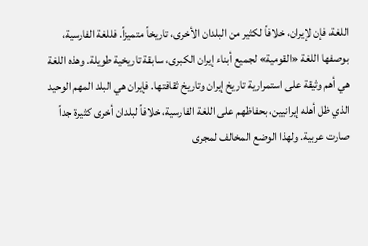اللغة، فإن لإيران، خلافاً لكثير من البلدان الأخرى، تاريخاً متميزاً. فللغة الفارسية، بوصفها اللغة «القومية» لجميع أبناء إيران الكبرى، سابقة تاريخية طويلة. وهذه اللغة هي أهم وثيقة على استمرارية تاريخ إيران وتاريخ ثقافتها. فإيران هي البلد المهم الوحيد الذي ظل أهله إيرانيين، بحفاظهم على اللغة الفارسية، خلافاً لبلدان أخرى كثيرة جداً صارت عربية. ولهذا الوضع المخالف لمجرى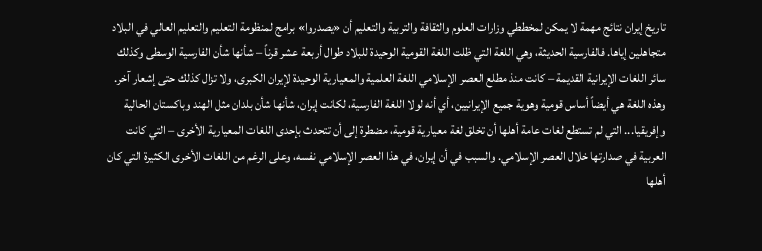تاريخ إيران نتائج مهمة لا يمكن لمخططي وزارات العلوم والثقافة والتربية والتعليم أن «يصدروا» برامج لمنظومة التعليم والتعليم العالي في البلاد متجاهلين إياها. فالفارسية الحديثة، وهي اللغة التي ظلت اللغة القومية الوحيدة للبلاد طوال أربعة عشر قرناً – شأنها شأن الفارسية الوسطى وكذلك سائر اللغات الإيرانية القديمة – كانت منذ مطلع العصر الإسلامي اللغة العلمية والمعيارية الوحيدة لإيران الكبرى، ولا تزال كذلك حتى إشعار آخر. وهذه اللغة هي أيضاً أساس قومية وهوية جميع الإيرانيين، أي أنه لولا اللغة الفارسية، لكانت إيران، شأنها شأن بلدان مثل الهند وباكستان الحالية وإفريقيا... التي لم تستطع لغات عامة أهلها أن تخلق لغة معيارية قومية، مضطرة إلى أن تتحدث بإحدى اللغات المعيارية الأخرى – التي كانت العربية في صدارتها خلال العصر الإسلامي. والسبب في أن إيران، في هذا العصر الإسلامي نفسه، وعلى الرغم من اللغات الأخرى الكثيرة التي كان أهلها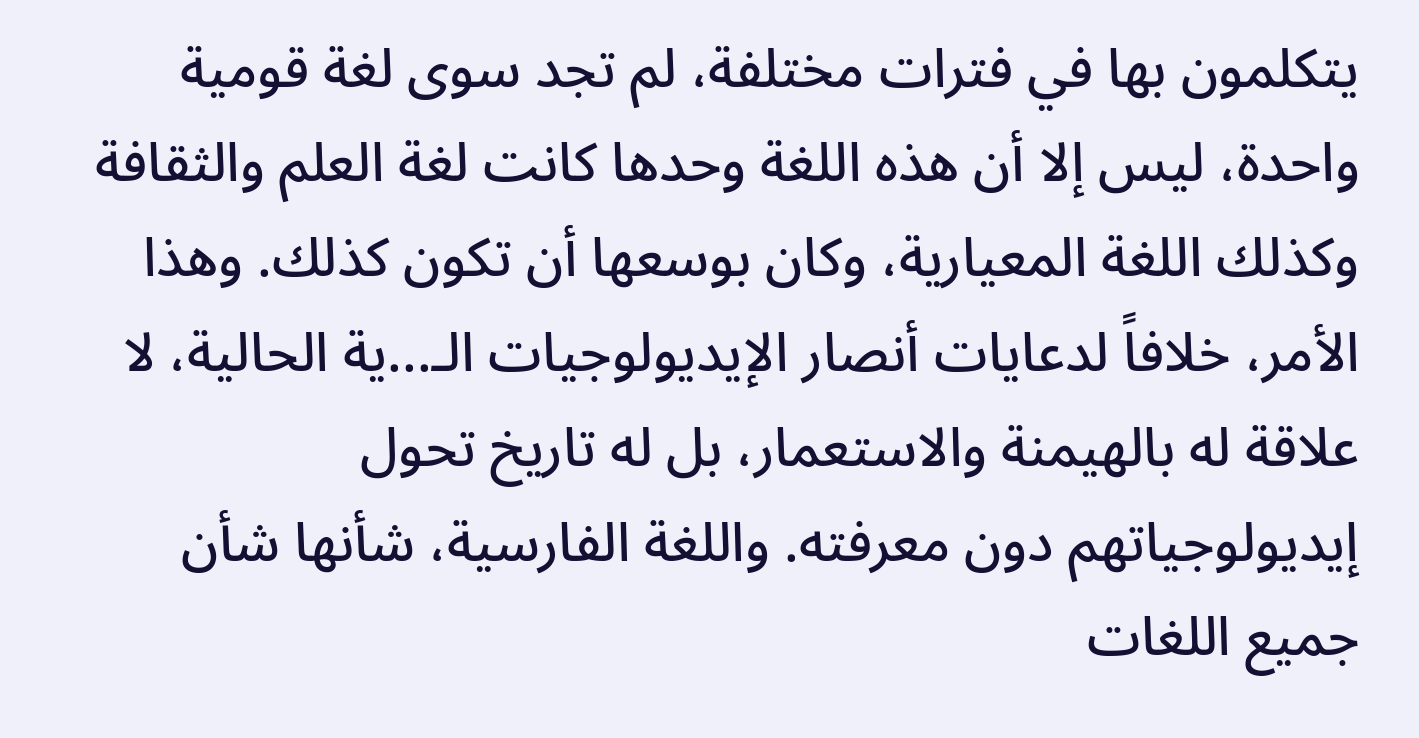يتكلمون بها في فترات مختلفة، لم تجد سوى لغة قومية واحدة، ليس إلا أن هذه اللغة وحدها كانت لغة العلم والثقافة وكذلك اللغة المعيارية، وكان بوسعها أن تكون كذلك. وهذا الأمر، خلافاً لدعايات أنصار الإيديولوجيات الـ...ية الحالية، لا علاقة له بالهيمنة والاستعمار، بل له تاريخ تحول إيديولوجياتهم دون معرفته. واللغة الفارسية، شأنها شأن جميع اللغات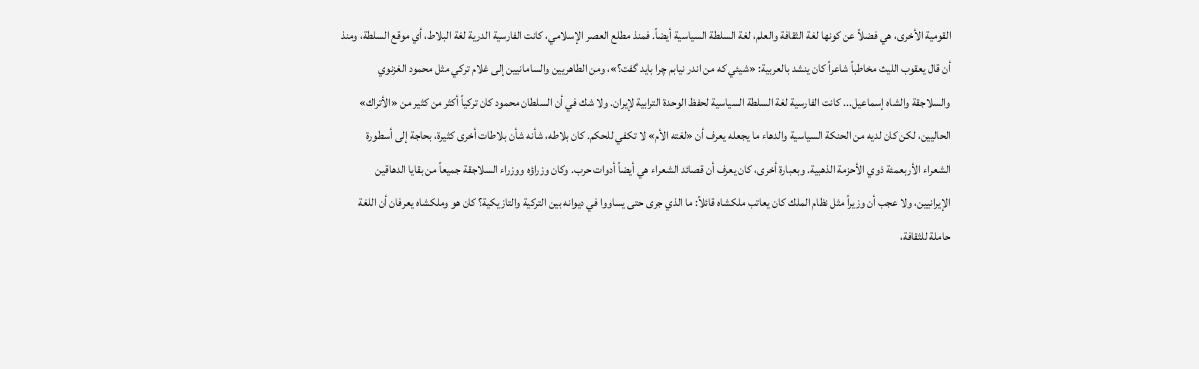القومية الأخرى، هي فضلاً عن كونها لغة الثقافة والعلم، لغة السلطة السياسية أيضاً. فمنذ مطلع العصر الإسلامي، كانت الفارسية الدرية لغة البلاط، أي موقع السلطة، ومنذ أن قال يعقوب الليث مخاطباً شاعراً كان ينشد بالعربية: «شيئي كه من اندر نيابم چرا بايد گفت؟»، ومن الطاهريين والسامانيين إلى غلام تركي مثل محمود الغزنوي والسلاجقة والشاه إسماعيل... كانت الفارسية لغة السلطة السياسية لحفظ الوحدة الترابية لإيران. ولا شك في أن السلطان محمود كان تركياً أكثر من كثير من «الأتراك» الحاليين، لكن كان لديه من الحنكة السياسية والدهاء ما يجعله يعرف أن «لغته الأم» لا تكفي للحكم. كان بلاطه، شأنه شأن بلاطات أخرى كثيرة، بحاجة إلى أسطورة الشعراء الأربعمئة ذوي الأحزمة الذهبية. وبعبارة أخرى، كان يعرف أن قصائد الشعراء هي أيضاً أدوات حرب. وكان وزراؤه ووزراء السلاجقة جميعاً من بقايا الدهاقين الإيرانيين، ولا عجب أن وزيراً مثل نظام الملك كان يعاتب ملكشاه قائلاً: ما الذي جرى حتى يساووا في ديوانه بين التركية والتازيكية؟ كان هو وملكشاه يعرفان أن اللغة حاملة للثقافة،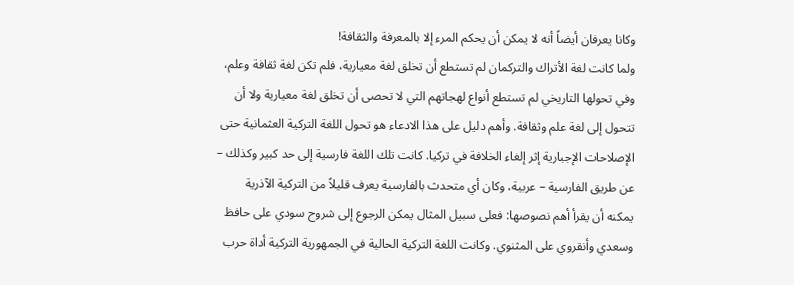وكانا يعرفان أيضاً أنه لا يمكن أن يحكم المرء إلا بالمعرفة والثقافة!
ولما كانت لغة الأتراك والتركمان لم تستطع أن تخلق لغة معيارية، فلم تكن لغة ثقافة وعلم، وفي تحولها التاريخي لم تستطع أنواع لهجاتهم التي لا تحصى أن تخلق لغة معيارية ولا أن تتحول إلى لغة علم وثقافة. وأهم دليل على هذا الادعاء هو تحول اللغة التركية العثمانية حتى الإصلاحات الإجبارية إثر إلغاء الخلافة في تركيا. كانت تلك اللغة فارسية إلى حد كبير وكذلك – عن طريق الفارسية – عربية، وكان أي متحدث بالفارسية يعرف قليلاً من التركية الآذرية يمكنه أن يقرأ أهم نصوصها: فعلى سبيل المثال يمكن الرجوع إلى شروح سودي على حافظ وسعدي وأنقروي على المثنوي. وكانت اللغة التركية الحالية في الجمهورية التركية أداة حرب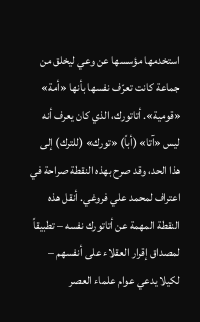استخدمها مؤسسها عن وعي ليخلق من جماعة كانت تعرّف نفسها بأنها «أمة» «قومية». أتاتورك، الذي كان يعرف أنه ليس «آتا» (أباً) «تورك» (للترك) إلى هذا الحد، وقد صرح بهذه النقطة صراحة في اعتراف لمحمد علي فروغي. أنقل هذه النقطة المهمة عن أتاتورك نفسه – تطبيقاً لمصداق إقرار العقلاء على أنفسهم – لكيلا يدعي عوام علماء العصر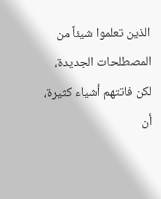الذين تعلموا شيئاً من المصطلحات الجديدة، لكن فاتتهم أشياء كثيرة، أن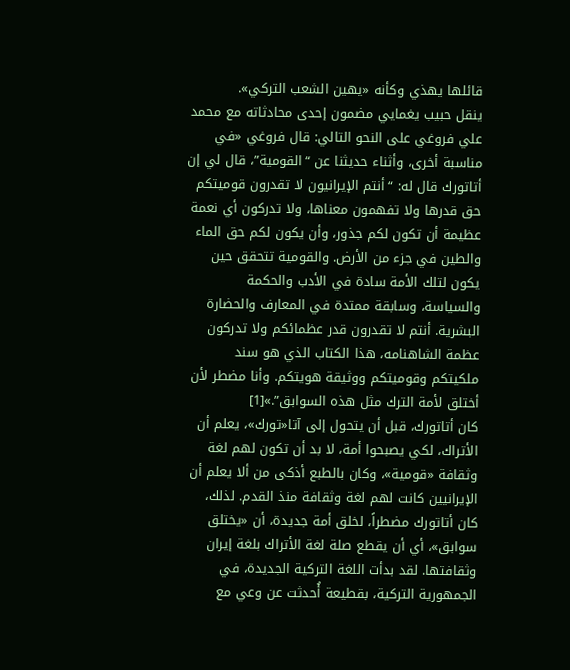قائلها يهذي وكأنه «يهين الشعب التركي».
ينقل حبيب يغمايي مضمون إحدى محادثاته مع محمد علي فروغي على النحو التالي: قال فروغي «في مناسبة أخرى، وأثناء حديثنا عن “القومية”، قال لي إن أتاتورك قال له: “أنتم الإيرانيون لا تقدرون قوميتكم حق قدرها ولا تفهمون معناها، ولا تدركون أي نعمة عظيمة أن تكون لكم جذور، وأن يكون لكم حق الماء والطين في جزء من الأرض. والقومية تتحقق حين يكون لتلك الأمة سادة في الأدب والحكمة والسياسة، وسابقة ممتدة في المعارف والحضارة البشرية. أنتم لا تقدرون قدر عظمائكم ولا تدركون عظمة الشاهنامه، هذا الكتاب الذي هو سند ملكيتكم وقوميتكم ووثيقة هويتكم. وأنا مضطر لأن أختلق لأمة الترك مثل هذه السوابق”.»[1]
كان أتاتورك، قبل أن يتحول إلى آتا«تورك»، يعلم أن الأتراك، لكي يصبحوا أمة، لا بد أن تكون لهم لغة وثقافة «قومية»، وكان بالطبع أذكى من ألا يعلم أن الإيرانيين كانت لهم لغة وثقافة منذ القدم. لذلك، كان أتاتورك مضطراً، لخلق أمة جديدة، أن «يختلق سوابق»، أي أن يقطع صلة لغة الأتراك بلغة إيران وثقافتها. لقد بدأت اللغة التركية الجديدة، في الجمهورية التركية، بقطيعة أُحدثت عن وعي مع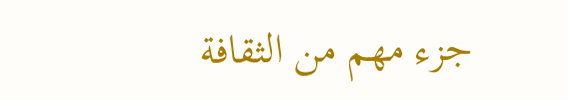جزء مهم من الثقافة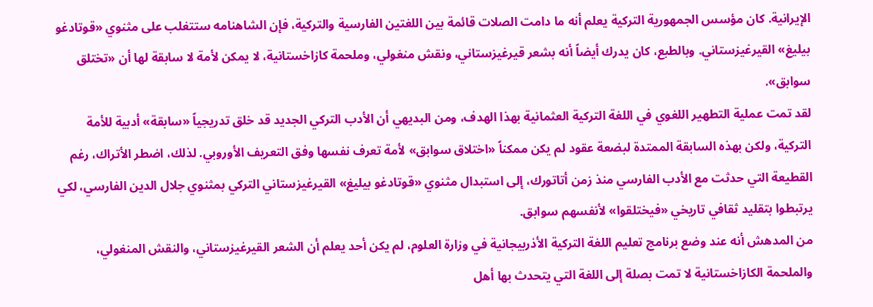الإيرانية. كان مؤسس الجمهورية التركية يعلم أنه ما دامت الصلات قائمة بين اللغتين الفارسية والتركية، فإن الشاهنامه ستتغلب على مثنوي «قوتادغو بيليغ» القيرغيزستاني. وبالطبع، كان يدرك أيضاً أنه بشعر قيرغيزستاني، ونقش منغولي، وملحمة كازاخستانية، لا يمكن لأمة لا سابقة لها أن «تختلق سوابق».
لقد تمت عملية التطهير اللغوي في اللغة التركية العثمانية بهذا الهدف، ومن البديهي أن الأدب التركي الجديد قد خلق تدريجياً «سابقة» أدبية للأمة التركية، ولكن بهذه السابقة الممتدة لبضعة عقود لم يكن ممكناً «اختلاق سوابق» لأمة تعرف نفسها وفق التعريف الأوروبي. لذلك، اضطر الأتراك، رغم القطيعة التي حدثت مع الأدب الفارسي منذ زمن أتاتورك، إلى استبدال مثنوي «قوتادغو بيليغ» القيرغيزستاني التركي بمثنوي جلال الدين الفارسي، لكي يرتبطوا بتقليد ثقافي تاريخي «فيختلقوا» لأنفسهم سوابق.
من المدهش أنه عند وضع برنامج تعليم اللغة التركية الأذربيجانية في وزارة العلوم، لم يكن أحد يعلم أن الشعر القيرغيزستاني، والنقش المنغولي، والملحمة الكازاخستانية لا تمت بصلة إلى اللغة التي يتحدث بها أهل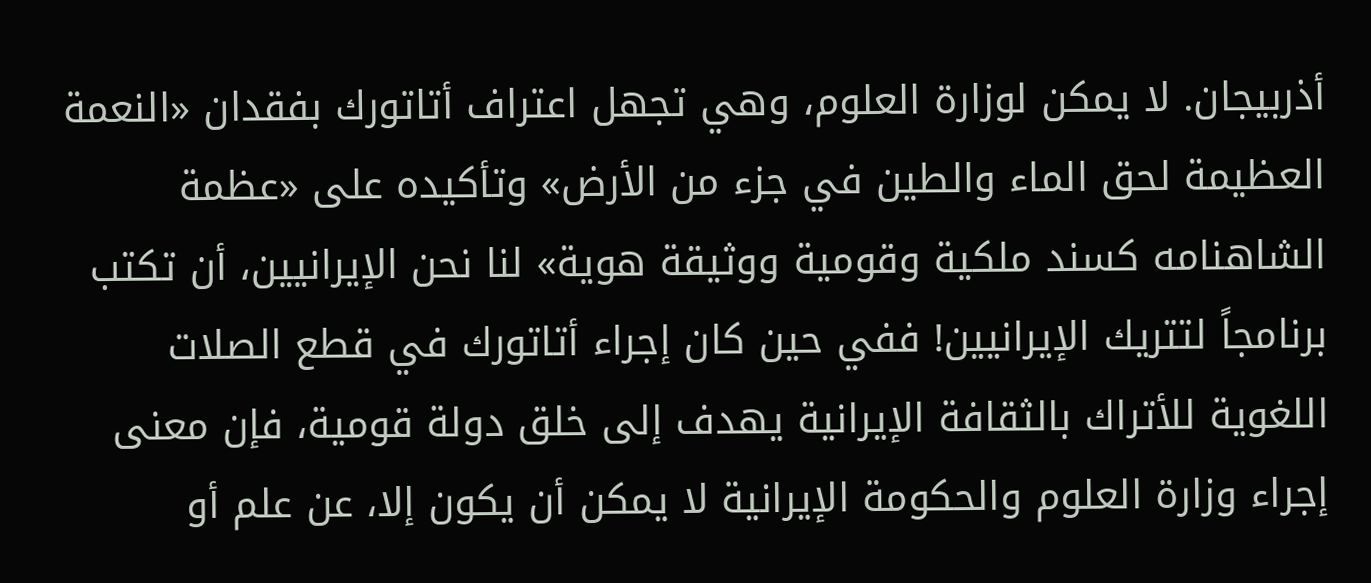أذربيجان. لا يمكن لوزارة العلوم، وهي تجهل اعتراف أتاتورك بفقدان «النعمة العظيمة لحق الماء والطين في جزء من الأرض» وتأكيده على «عظمة الشاهنامه كسند ملكية وقومية ووثيقة هوية» لنا نحن الإيرانيين، أن تكتب برنامجاً لتتريك الإيرانيين! ففي حين كان إجراء أتاتورك في قطع الصلات اللغوية للأتراك بالثقافة الإيرانية يهدف إلى خلق دولة قومية، فإن معنى إجراء وزارة العلوم والحكومة الإيرانية لا يمكن أن يكون إلا، عن علم أو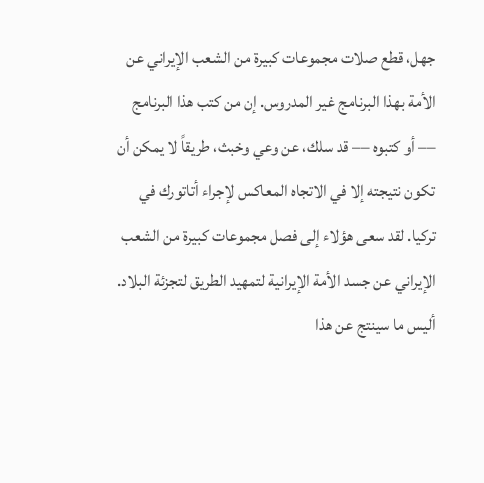جهل، قطع صلات مجموعات كبيرة من الشعب الإيراني عن الأمة بهذا البرنامج غير المدروس. إن من كتب هذا البرنامج –– أو كتبوه –– قد سلك، عن وعي وخبث، طريقاً لا يمكن أن تكون نتيجته إلا في الاتجاه المعاكس لإجراء أتاتورك في تركيا. لقد سعى هؤلاء إلى فصل مجموعات كبيرة من الشعب الإيراني عن جسد الأمة الإيرانية لتمهيد الطريق لتجزئة البلاد. أليس ما سينتج عن هذا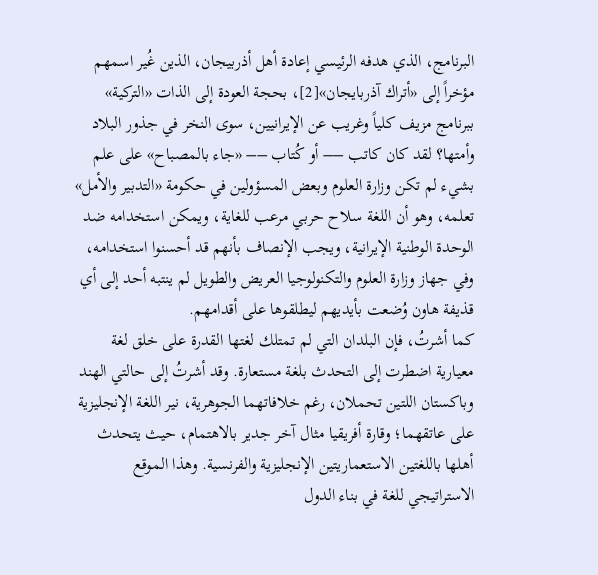البرنامج، الذي هدفه الرئيسي إعادة أهل أذربيجان، الذين غُير اسمهم مؤخراً إلى «أتراك آذربايجان»[2]، بحجة العودة إلى الذات «التركية» ببرنامج مزيف كلياً وغريب عن الإيرانيين، سوى النخر في جذور البلاد وأمتها؟ لقد كان كاتب –– أو كُتاب –– «جاء بالمصباح» على علم بشيء لم تكن وزارة العلوم وبعض المسؤولين في حكومة «التدبير والأمل» تعلمه، وهو أن اللغة سلاح حربي مرعب للغاية، ويمكن استخدامه ضد الوحدة الوطنية الإيرانية، ويجب الإنصاف بأنهم قد أحسنوا استخدامه، وفي جهاز وزارة العلوم والتكنولوجيا العريض والطويل لم ينتبه أحد إلى أي قذيفة هاون وُضعت بأيديهم ليطلقوها على أقدامهم.
كما أشرتُ، فإن البلدان التي لم تمتلك لغتها القدرة على خلق لغة معيارية اضطرت إلى التحدث بلغة مستعارة. وقد أشرتُ إلى حالتي الهند وباكستان اللتين تحملان، رغم خلافاتهما الجوهرية، نير اللغة الإنجليزية على عاتقهما؛ وقارة أفريقيا مثال آخر جدير بالاهتمام، حيث يتحدث أهلها باللغتين الاستعماريتين الإنجليزية والفرنسية. وهذا الموقع الاستراتيجي للغة في بناء الدول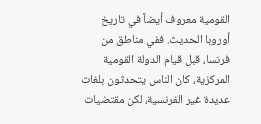القومية معروف أيضاً في تاريخ أوروبا الحديث. ففي مناطق من فرنسا، قبل قيام الدولة القومية المركزية، كان الناس يتحدثون بلغات عديدة غير الفرنسية، لكن مقتضيات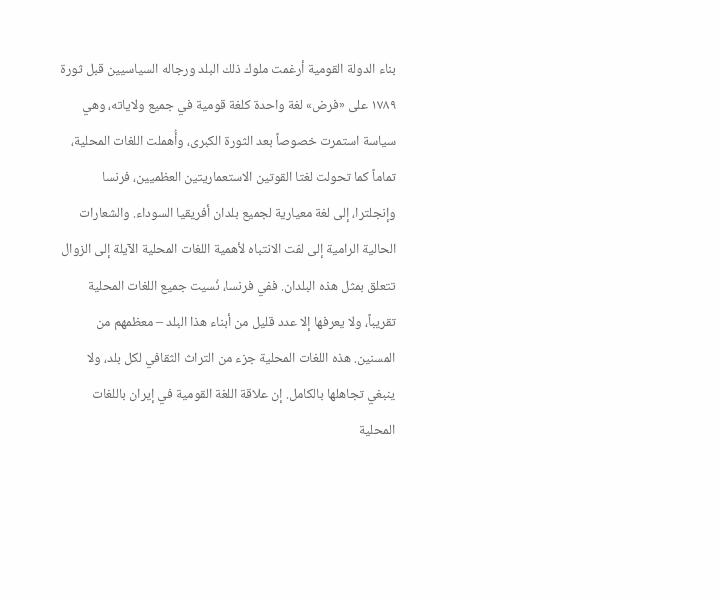بناء الدولة القومية أرغمت ملوك ذلك البلد ورجاله السياسيين قبل ثورة ١٧٨٩ على «فرض» لغة واحدة كلغة قومية في جميع ولاياته، وهي سياسة استمرت خصوصاً بعد الثورة الكبرى، وأُهملت اللغات المحلية، تماماً كما تحولت لغتا القوتين الاستعماريتين العظميين، فرنسا وإنجلترا، إلى لغة معيارية لجميع بلدان أفريقيا السوداء. والشعارات الحالية الرامية إلى لفت الانتباه لأهمية اللغات المحلية الآيلة إلى الزوال تتعلق بمثل هذه البلدان. ففي فرنسا، نُسيت جميع اللغات المحلية تقريباً، ولا يعرفها إلا عدد قليل من أبناء هذا البلد – معظمهم من المسنين. هذه اللغات المحلية جزء من التراث الثقافي لكل بلد، ولا ينبغي تجاهلها بالكامل. إن علاقة اللغة القومية في إيران باللغات المحلية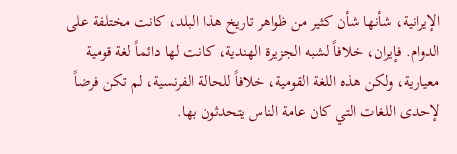الإيرانية، شأنها شأن كثير من ظواهر تاريخ هذا البلد، كانت مختلفة على الدوام. فإيران، خلافاً لشبه الجزيرة الهندية، كانت لها دائماً لغة قومية معيارية، ولكن هذه اللغة القومية، خلافاً للحالة الفرنسية، لم تكن فرضاً لإحدى اللغات التي كان عامة الناس يتحدثون بها.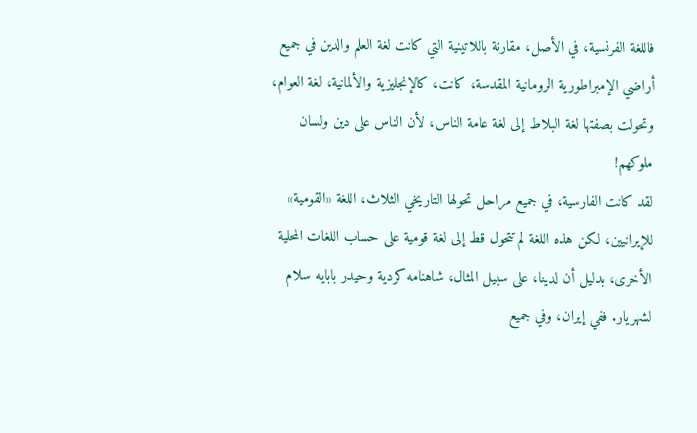فاللغة الفرنسية، في الأصل، مقارنة باللاتينية التي كانت لغة العلم والدين في جميع أراضي الإمبراطورية الرومانية المقدسة، كانت، كالإنجليزية والألمانية، لغة العوام، وتحولت بصفتها لغة البلاط إلى لغة عامة الناس، لأن الناس على دين ولسان ملوكهم!
لقد كانت الفارسية، في جميع مراحل تحولها التاريخي الثلاث، اللغة «القومية» للإيرانيين، لكن هذه اللغة لم تتحول قط إلى لغة قومية على حساب اللغات المحلية الأخرى، بدليل أن لدينا، على سبيل المثال، شاهنامه كردية وحيدر بابايه سلام لشهريار. ففي إيران، وفي جميع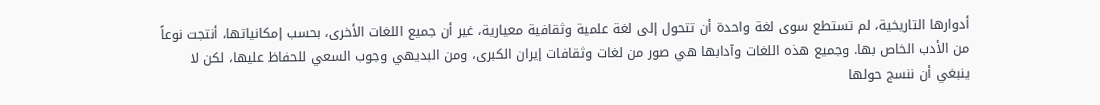أدوارها التاريخية، لم تستطع سوى لغة واحدة أن تتحول إلى لغة علمية وثقافية معيارية، غير أن جميع اللغات الأخرى، بحسب إمكانياتها، أنتجت نوعاً من الأدب الخاص بها. وجميع هذه اللغات وآدابها هي صور من لغات وثقافات إيران الكبرى، ومن البديهي وجوب السعي للحفاظ عليها، لكن لا ينبغي أن ننسج حولها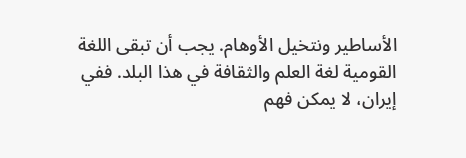الأساطير ونتخيل الأوهام. يجب أن تبقى اللغة القومية لغة العلم والثقافة في هذا البلد. ففي إيران، لا يمكن فهم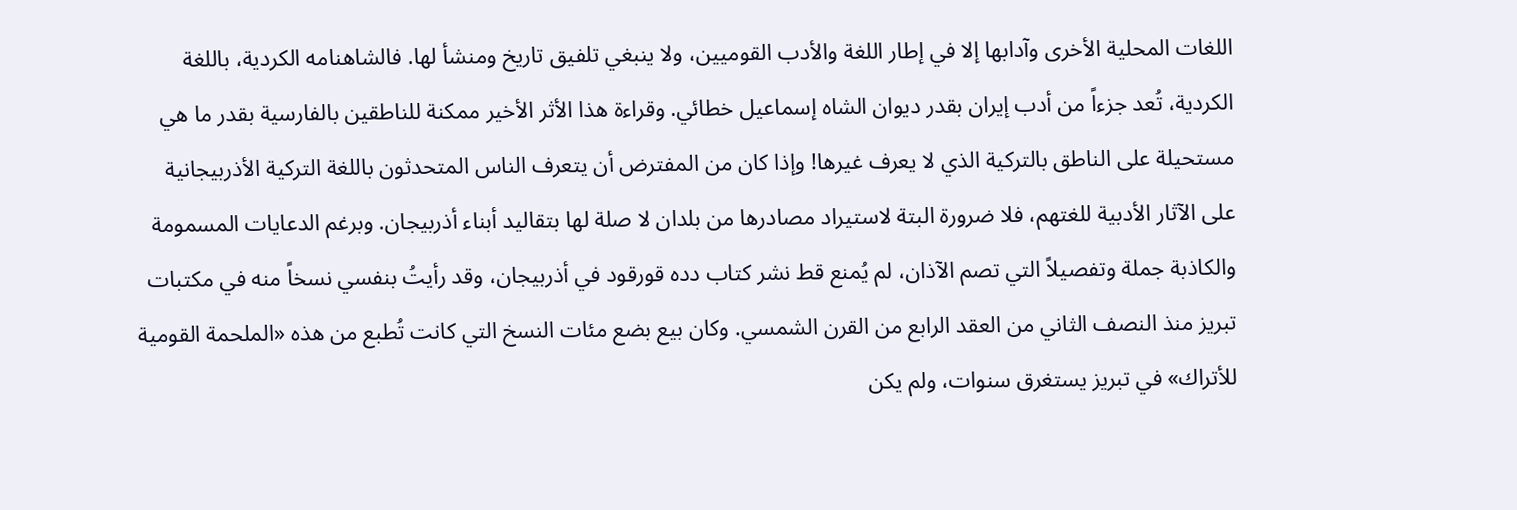اللغات المحلية الأخرى وآدابها إلا في إطار اللغة والأدب القوميين، ولا ينبغي تلفيق تاريخ ومنشأ لها. فالشاهنامه الكردية، باللغة الكردية، تُعد جزءاً من أدب إيران بقدر ديوان الشاه إسماعيل خطائي. وقراءة هذا الأثر الأخير ممكنة للناطقين بالفارسية بقدر ما هي مستحيلة على الناطق بالتركية الذي لا يعرف غيرها! وإذا كان من المفترض أن يتعرف الناس المتحدثون باللغة التركية الأذربيجانية على الآثار الأدبية للغتهم، فلا ضرورة البتة لاستيراد مصادرها من بلدان لا صلة لها بتقاليد أبناء أذربيجان. وبرغم الدعايات المسمومة والكاذبة جملة وتفصيلاً التي تصم الآذان، لم يُمنع قط نشر كتاب دده قورقود في أذربيجان، وقد رأيتُ بنفسي نسخاً منه في مكتبات تبريز منذ النصف الثاني من العقد الرابع من القرن الشمسي. وكان بيع بضع مئات النسخ التي كانت تُطبع من هذه «الملحمة القومية للأتراك» في تبريز يستغرق سنوات، ولم يكن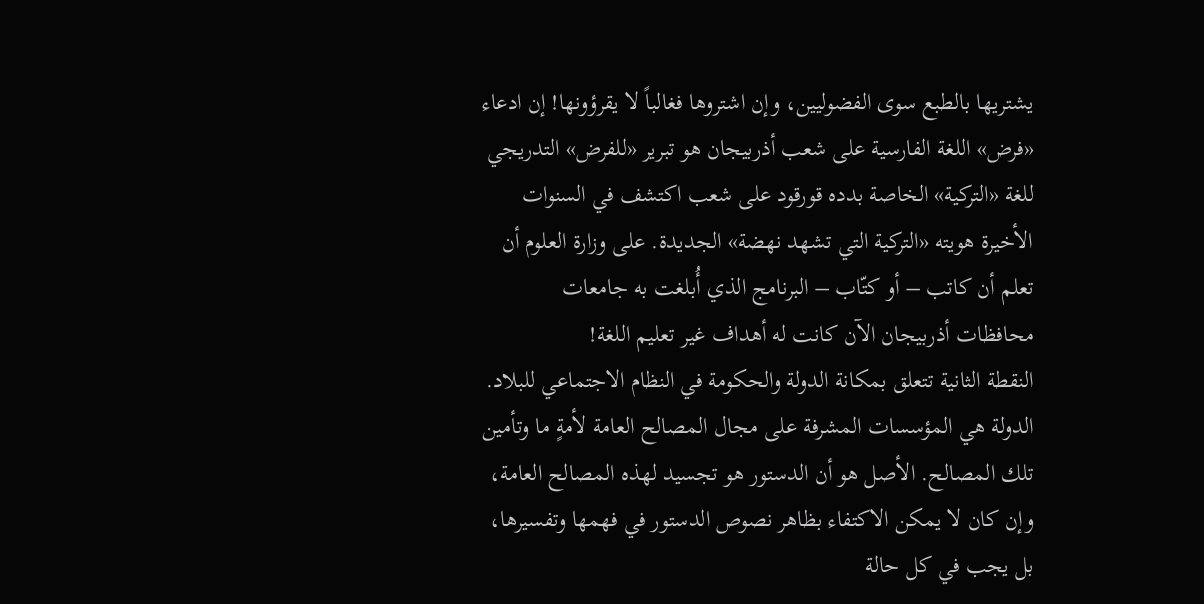يشتريها بالطبع سوى الفضوليين، وإن اشتروها فغالباً لا يقرؤونها! إن ادعاء «فرض» اللغة الفارسية على شعب أذربيجان هو تبرير «للفرض» التدريجي للغة «التركية» الخاصة بدده قورقود على شعب اكتشف في السنوات الأخيرة هويته «التركية التي تشهد نهضة» الجديدة. على وزارة العلوم أن تعلم أن كاتب – أو كتّاب – البرنامج الذي أُبلغت به جامعات محافظات أذربيجان الآن كانت له أهداف غير تعليم اللغة!
النقطة الثانية تتعلق بمكانة الدولة والحكومة في النظام الاجتماعي للبلاد. الدولة هي المؤسسات المشرفة على مجال المصالح العامة لأمةٍ ما وتأمين تلك المصالح. الأصل هو أن الدستور هو تجسيد لهذه المصالح العامة، وإن كان لا يمكن الاكتفاء بظاهر نصوص الدستور في فهمها وتفسيرها، بل يجب في كل حالة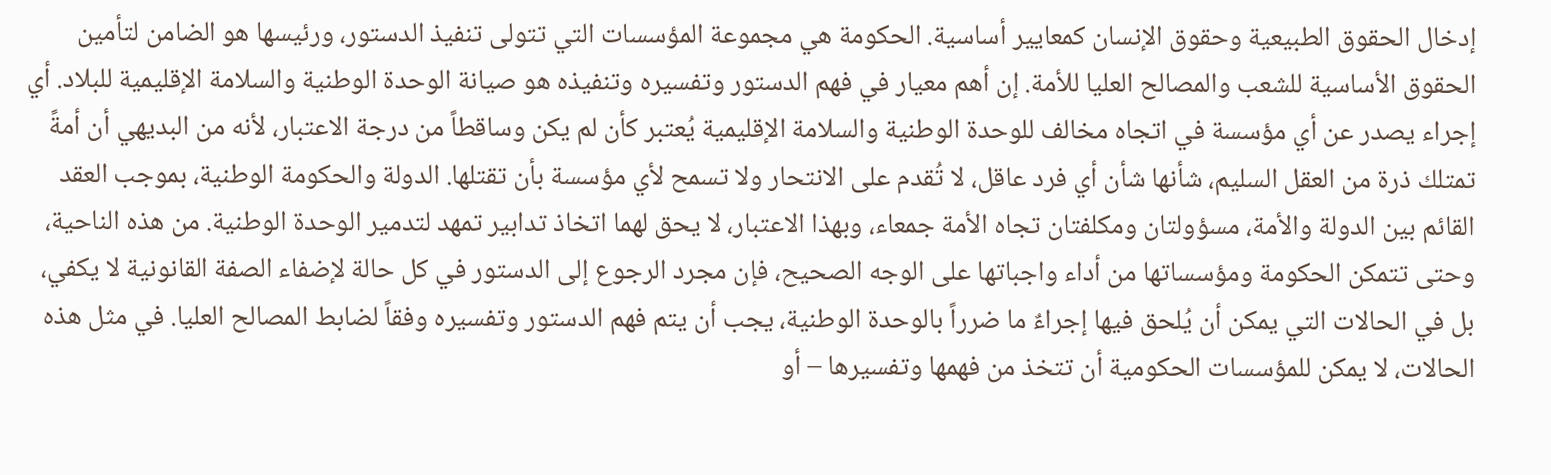إدخال الحقوق الطبيعية وحقوق الإنسان كمعايير أساسية. الحكومة هي مجموعة المؤسسات التي تتولى تنفيذ الدستور، ورئيسها هو الضامن لتأمين الحقوق الأساسية للشعب والمصالح العليا للأمة. إن أهم معيار في فهم الدستور وتفسيره وتنفيذه هو صيانة الوحدة الوطنية والسلامة الإقليمية للبلاد. أي إجراء يصدر عن أي مؤسسة في اتجاه مخالف للوحدة الوطنية والسلامة الإقليمية يُعتبر كأن لم يكن وساقطاً من درجة الاعتبار، لأنه من البديهي أن أمةً تمتلك ذرة من العقل السليم، شأنها شأن أي فرد عاقل، لا تُقدم على الانتحار ولا تسمح لأي مؤسسة بأن تقتلها. الدولة والحكومة الوطنية، بموجب العقد القائم بين الدولة والأمة، مسؤولتان ومكلفتان تجاه الأمة جمعاء، وبهذا الاعتبار، لا يحق لهما اتخاذ تدابير تمهد لتدمير الوحدة الوطنية. من هذه الناحية، وحتى تتمكن الحكومة ومؤسساتها من أداء واجباتها على الوجه الصحيح، فإن مجرد الرجوع إلى الدستور في كل حالة لإضفاء الصفة القانونية لا يكفي، بل في الحالات التي يمكن أن يُلحق فيها إجراءٌ ما ضرراً بالوحدة الوطنية، يجب أن يتم فهم الدستور وتفسيره وفقاً لضابط المصالح العليا. في مثل هذه الحالات، لا يمكن للمؤسسات الحكومية أن تتخذ من فهمها وتفسيرها – أو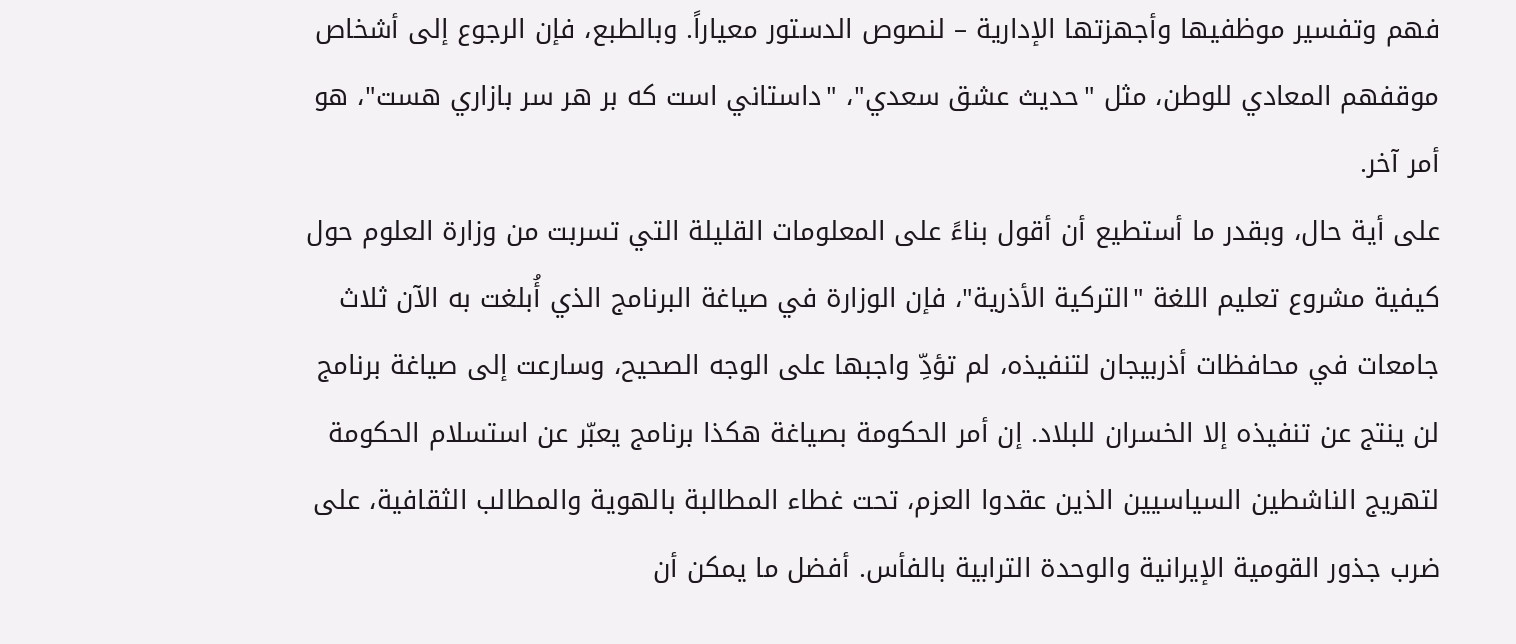فهم وتفسير موظفيها وأجهزتها الإدارية – لنصوص الدستور معياراً. وبالطبع، فإن الرجوع إلى أشخاص موقفهم المعادي للوطن، مثل "حديث عشق سعدي"، "داستاني است كه بر هر سر بازاري هست"، هو أمر آخر.
على أية حال، وبقدر ما أستطيع أن أقول بناءً على المعلومات القليلة التي تسربت من وزارة العلوم حول كيفية مشروع تعليم اللغة "التركية الأذرية"، فإن الوزارة في صياغة البرنامج الذي أُبلغت به الآن ثلاث جامعات في محافظات أذربيجان لتنفيذه، لم تؤدِّ واجبها على الوجه الصحيح، وسارعت إلى صياغة برنامج لن ينتج عن تنفيذه إلا الخسران للبلاد. إن أمر الحكومة بصياغة هكذا برنامج يعبّر عن استسلام الحكومة لتهريج الناشطين السياسيين الذين عقدوا العزم، تحت غطاء المطالبة بالهوية والمطالب الثقافية، على ضرب جذور القومية الإيرانية والوحدة الترابية بالفأس. أفضل ما يمكن أن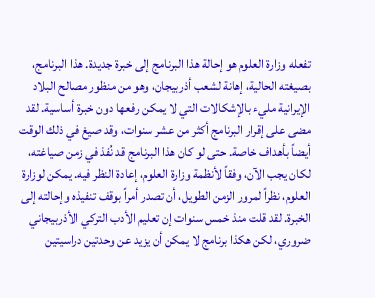تفعله وزارة العلوم هو إحالة هذا البرنامج إلى خبرة جديدة. هذا البرنامج، بصيغته الحالية، إهانة لشعب أذربيجان، وهو من منظور مصالح البلاد الإيرانية مليء بالإشكالات التي لا يمكن رفعها دون خبرة أساسية. لقد مضى على إقرار البرنامج أكثر من عشر سنوات، وقد صيغ في ذلك الوقت أيضاً بأهداف خاصة. حتى لو كان هذا البرنامج قد نُفذ في زمن صياغته، لكان يجب الآن، وفقاً لأنظمة وزارة العلوم، إعادة النظر فيه. يمكن لوزارة العلوم، نظراً لمرور الزمن الطويل، أن تصدر أمراً بوقف تنفيذه وإحالته إلى الخبرة. لقد قلت منذ خمس سنوات إن تعليم الأدب التركي الأذربيجاني ضروري، لكن هكذا برنامج لا يمكن أن يزيد عن وحدتين دراسيتين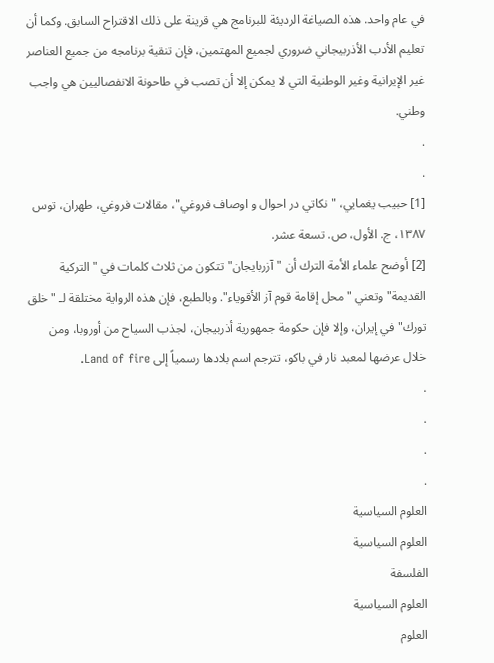في عام واحد. هذه الصياغة الرديئة للبرنامج هي قرينة على ذلك الاقتراح السابق. وكما أن تعليم الأدب الأذربيجاني ضروري لجميع المهتمين، فإن تنقية برنامجه من جميع العناصر غير الإيرانية وغير الوطنية التي لا يمكن إلا أن تصب في طاحونة الانفصاليين هي واجب وطني.
.
.
[1] حبيب يغمايي، "نكاتي در احوال و اوصاف فروغي"، مقالات فروغي، طهران، توس ١٣٨٧، ج. الأول، ص. تسعة عشر.
[2] أوضح علماء الأمة الترك أن "آزربايجان" تتكون من ثلاث كلمات في "التركية القديمة" وتعني "محل إقامة قوم آز الأقوياء". وبالطبع، فإن هذه الرواية مختلقة لـ "خلق تورك" في إيران، وإلا فإن حكومة جمهورية أذربيجان، لجذب السياح من أوروبا، ومن خلال عرضها لمعبد نار في باكو، تترجم اسم بلادها رسمياً إلى Land of fire.
.
.
.
.
العلوم السياسية
العلوم السياسية
الفلسفة
العلوم السياسية
العلوم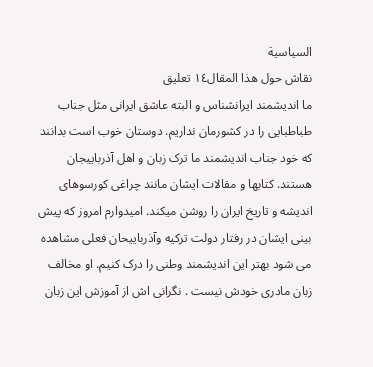السياسية
نقاش حول هذا المقال١٤ تعليق
ما اندیشمند ایرانشناس و البته عاشق ایرانی مثل جناب طباطبایی را در کشورمان نداریم. دوستان خوب است بدانند که خود جناب اندیشمند ما ترک زبان و اهل آذرباییجان هستند. کتابها و مقالات ایشان مانند چراغی کورسوهای اندیشه و تاریخ ایران را روشن میکند. امیدوارم امروز که پیش بینی ایشان در رفتار دولت ترکیه وآذرباییحان فعلی مشاهده می شود بهتر این اندیشمند وطنی را درک کنیم. او مخالف زبان مادری خودش نیست . نگرانی اش از آموزش این زبان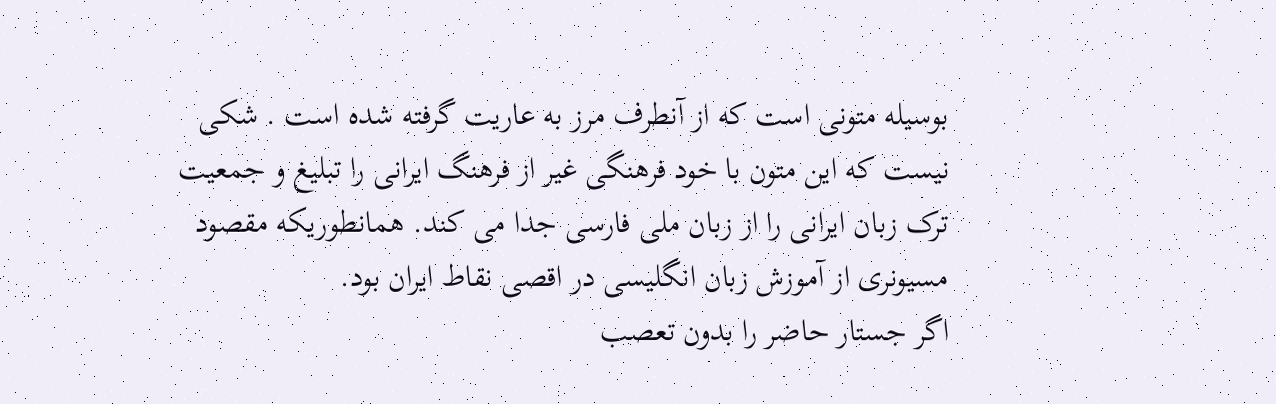بوسیله متونی است که از آنطرف مرز به عاریت گرفته شده است . شکی نیست که این متون با خود فرهنگی غیر از فرهنگ ایرانی را تبلیغ و جمعیت ترک زبان ایرانی را از زبان ملی فارسی جدا می کند. همانطوریکه مقصود مسیونری از آموزش زبان انگلیسی در اقصی نقاط ایران بود.
اگر جستار حاضر را بدون تعصب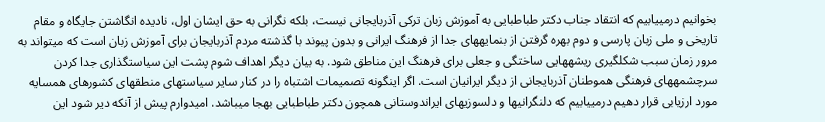بخوانیم درمییابیم که انتقاد جناب دکتر طباطبایی به آموزش زبان ترکی آذربایجانی نیست، بلکه نگرانی به حق ایشان اول، نادیده انگاشتن جایگاه و مقام تاریخی و ملی زبان پارسی و دوم بهره گرفتن از بنمایههای جدا از فرهنگ ایرانی و بدون پیوند با گذشته مردم آذربایجان برای آموزش زبان است که میتواند به مرور زمان سبب شکلگیری ریشههایی ساختگی و جعلی برای فرهنگ این مناطق شود. به بیان دیگر اهداف شوم پشت این سیاستگذاری جدا کردن سرچشمههای فرهنگی هموطنان آذربایجانی از دیگر ایرانیان است. اگر اینگونه تصمیمات اشتباه را در کنار سایر سیاستهای منطقهای کشورهای همسایه مورد ارزیابی قرار دهیم درمییابیم که دلنگرانیها و دلسوزیهای ایراندوستانی همچون دکتر طباطبایی بهجا میباشد. امیدوارم پیش از آنکه دیر شود این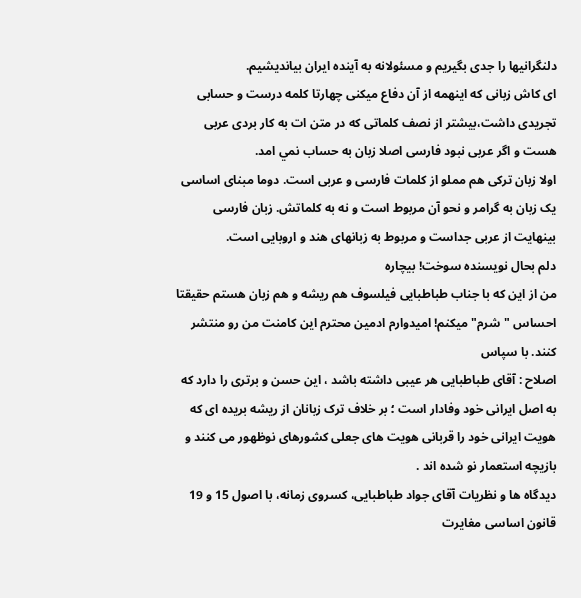دلنگرانیها را جدی بگیریم و مسئولانه به آینده ایران بیاندیشیم.
اى كاش زبانى كه اينهمه از آن دفاع ميكنى چهارتا كلمه درست و حسابى تجريدى داشت،بيشتر از نصف كلماتى كه در متن ات به كار بردى عربى هست و اگر عربى نبود فارسى اصلا زبان به حساب نمي امد.
اولا زبان ترکی هم مملو از کلمات فارسی و عربی است. دوما مبنای اساسی یک زبان به گرامر و نحو آن مربوط است و نه به کلماتش. زبان فارسی بینهایت از عربی جداست و مربوط به زبانهای هند و اروبایی است.
دلم بحال نويسنده سوخت! بيچاره
من از این که با جناب طباطبایی فیلسوف هم ریشه و هم زبان هستم حقیقتا احساس "شرم" میکنم! امیدوارم ادمین محترم این کامنت من رو منتشر کنند. با سپاس
اصلاح : آقای طباطبایی هر عیبی داشته باشد ، این حسن و برتری را دارد که به اصل ایرانی خود وفادار است ؛ بر خلاف ترک زبانان از ریشه بریده ای که هویت ایرانی خود را قربانی هویت های جعلی کشورهای نوظهور می کنند و بازیچه استعمار نو شده اند .
دیدگاه ها و نظریات آقای جواد طباطبایی، کسروی زمانه، با اصول 15 و 19 قانون اساسی مغایرت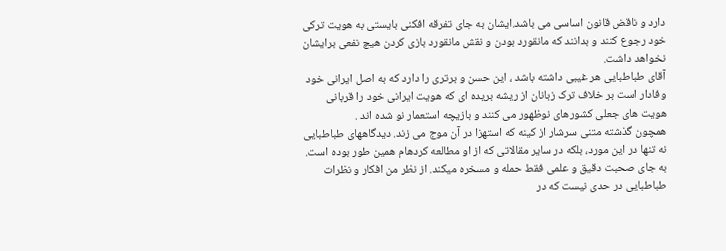دارد و ناقض قانون اساسی می باشد.ایشان به جای تفرقه افکنی بایستی به هویت ترکی خود رجوع کنند و بدانند که مانقورد بودن و نقش مانقورد بازی کردن هیچ نفعی برایشان نخواهد داشت.
آقای طباطبایی هر غیبی داشته باشد ، این حسن و برتری را دارد که به اصل ایرانی خود وفادار است بر خلاف ترک زبانان از ریشه بریده ای که هویت ایرانی خود را قربانی هویت های جعلی کشورهای نوظهور می کنند و بازیچه استعمار نو شده اند .
همچون گذشته متنی سرشار از کینه که استهزا در آن موج می زند. دیدگاههای طباطبایی نه تنها در این مورد، بلکه در سایر مقالاتی که از او مطالعه کردهام همین طور بوده است. به جای صحبت دقیق و علمی فقط حمله و مسخره میکند. از نظر من افکار و نظرات طباطبایی در حدی نیست که در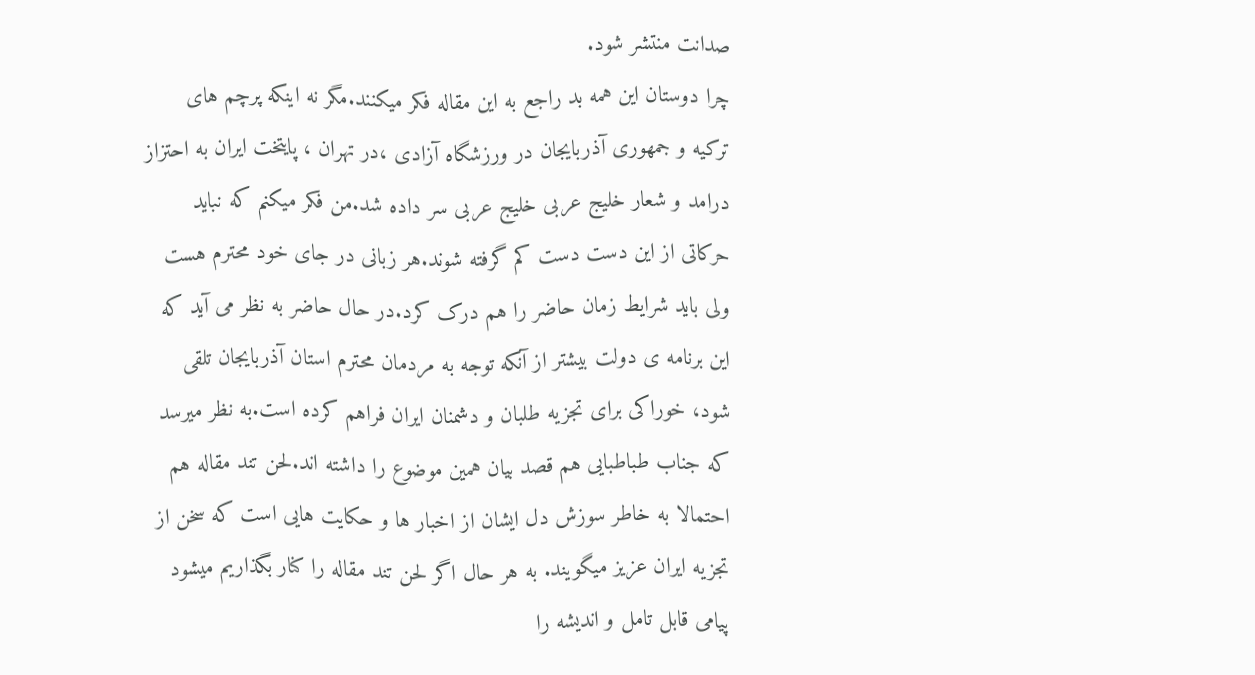صدانت منتشر شود.
چرا دوستان این همه بد راجع به این مقاله فکر میکنند.مگر نه اینکه پرچم های ترکیه و جمهوری آذربایجان در ورزشگاه آزادی ،در تهران ، پایتخت ایران به احتزاز درامد و شعار خلیج عربی خلیج عربی سر داده شد.من فکر میکنم که نباید حرکاتی از این دست دست کم گرفته شوند.هر زبانی در جای خود محترم هست ولی باید شرایط زمان حاضر را هم درک کرد.در حال حاضر به نظر می آید که این برنامه ی دولت بیشتر از آنکه توجه به مردمان محترم استان آذربایجان تلقی شود، خوراکی برای تجزیه طلبان و دشمنان ایران فراهم کرده است.به نظر میرسد که جناب طباطبایی هم قصد بیان همین موضوع را داشته اند.لحن تند مقاله هم احتمالا به خاطر سوزش دل ایشان از اخبار ها و حکایت هایی است که سخن از تجزیه ایران عزیز میگویند. به هر حال اگر لحن تند مقاله را کنار بگذاریم میشود پیامی قابل تامل و اندیشه را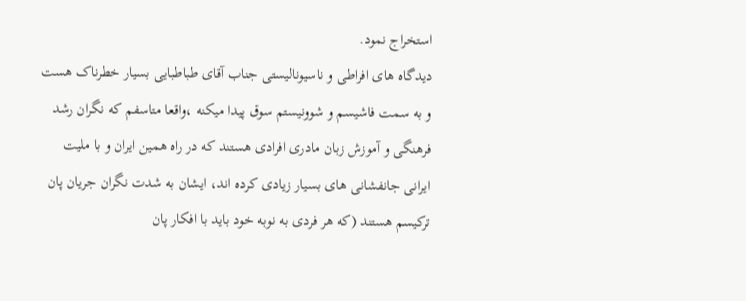استخراج نمود.
دیدگاه های افراطی و ناسیونالیستی جناب آقای طباطبایی بسیار خطرناک هست و به سمت فاشیسم و شوونیستم سوق پیدا میکنه ،واقعا متاسفم که نگران رشد فرهنگی و آموزش زبان مادری افرادی هستند که در راه همین ایران و با ملیت ایرانی جانفشانی های بسیار زیادی کرده اند، ایشان به شدت نگران جریان پان ترکيسم هستند (که هر فردی به نوبه خود باید با افکار پان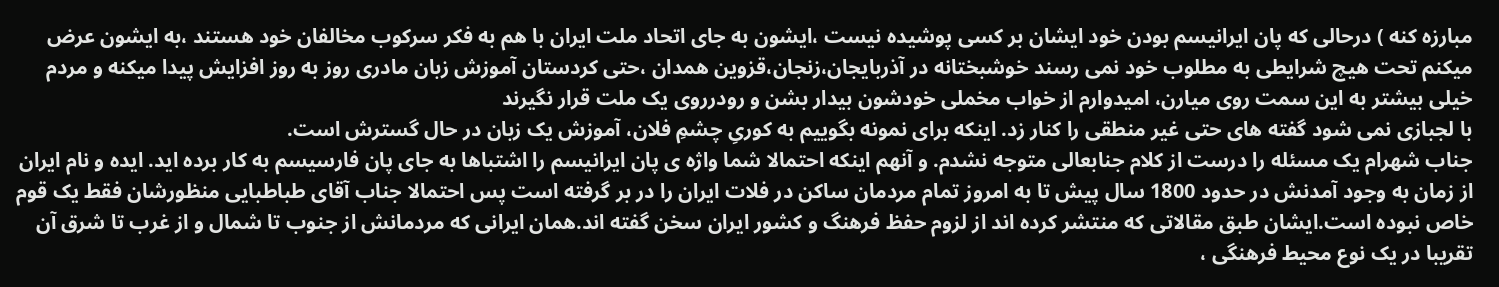مبارزه کنه ) درحالی که پان ایرانیسم بودن خود ایشان بر کسی پوشیده نیست ،ایشون به جای اتحاد ملت ایران با هم به فکر سرکوب مخالفان خود هستند ،به ایشون عرض میکنم تحت هیچ شرایطی به مطلوب خود نمی رسند خوشبختانه در آذربایجان،زنجان،قزوین همدان ،حتی کردستان آموزش زبان مادری روز به روز افزایش پیدا میکنه و مردم خیلی بیشتر به این سمت روی ميارن، امیدوارم از خواب مخملی خودشون بیدار بشن و رودرروی یک ملت قرار نگیرند
با لجبازی نمی شود گفته های حتی غیر منطقی را کنار زد. اینکه برای نمونه بگوییم به کوریِ چشمِ فلان، آموزش یک زبان در حال گسترش است.
جناب شهرام یک مسئله را درست از کلام جنابعالی متوجه نشدم. و آنهم اینکه احتمالا شما واژه ی پان ایرانیسم را اشتباها به جای پان فارسیسم به کار برده اید. ایده و نام ایران از زمان به وجود آمدنش در حدود 1800 سال پیش تا به امروز تمام مردمان ساکن در فلات ایران را در بر گرفته است پس احتمالا جناب آقای طباطبایی منظورشان فقط یک قوم خاص نبوده است.ایشان طبق مقالاتی که منتشر کرده اند از لزوم حفظ فرهنگ و کشور ایران سخن گفته اند.همان ایرانی که مردمانش از جنوب تا شمال و از غرب تا شرق آن تقریبا در یک نوع محیط فرهنگی ،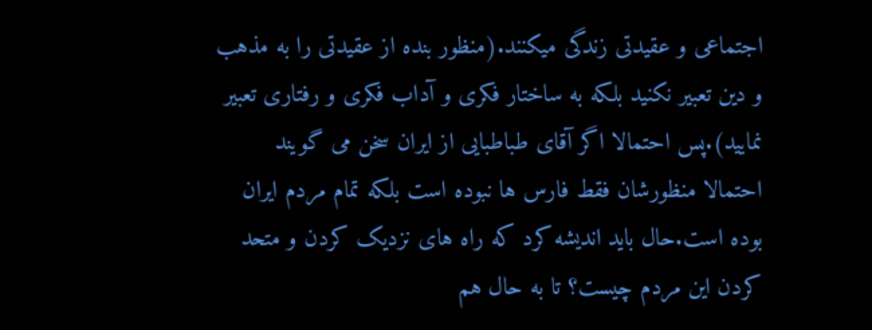اجتماعی و عقیدتی زندگی میکنند.(منظور بنده از عقیدتی را به مذهب و دین تعبیر نکنید بلکه به ساختار فکری و آداب فکری و رفتاری تعبیر نمایید).پس احتمالا اگر آقای طباطبایی از ایران سخن می گویند احتمالا منظورشان فقط فارس ها نبوده است بلکه تمام مردم ایران بوده است.حال باید اندیشه کرد که راه های نزدیک کردن و متحد کردن این مردم چیست؟ تا به حال هم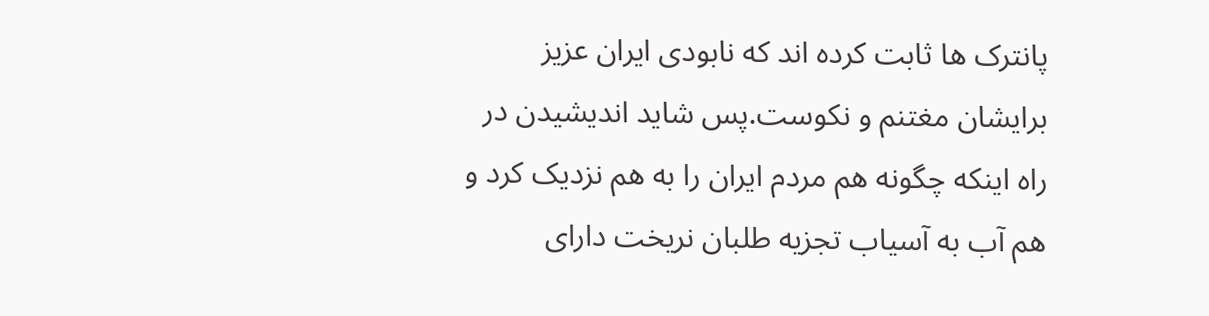پانترک ها ثابت کرده اند که نابودی ایران عزیز برایشان مغتنم و نکوست.پس شاید اندیشیدن در راه اینکه چگونه هم مردم ایران را به هم نزدیک کرد و هم آب به آسیاب تجزیه طلبان نریخت دارای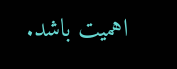اهمیت باشد.